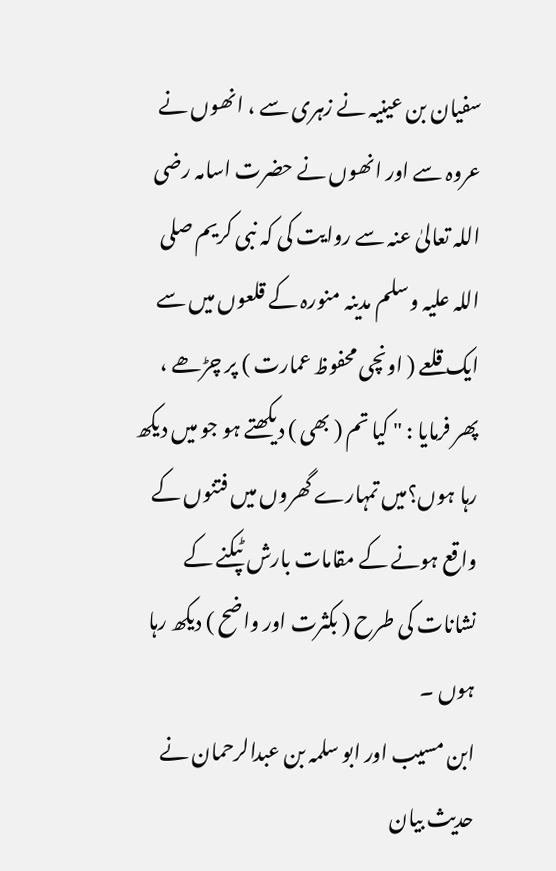سفیان بن عینیہ نے زہری سے ، انھوں نے عروہ سے اور انھوں نے حضرت اسامہ رضی اللہ تعالیٰ عنہ سے روایت کی کہ نبی کریم صلی اللہ علیہ وسلم مدینہ منورہ کے قلعوں میں سے ایک قلعے ( اونچی محفوظ عمارت ) پر چڑھے ، پھر فرمایا : " کیا تم ( بھی ) دیکھتے ہو جو میں دیکھ رہا ہوں؟میں تمہارے گھروں میں فتنوں کے واقع ہونے کے مقامات بارش ٹپکنے کے نشانات کی طرح ( بکثرت اور واضح ) دیکھ رہا ہوں ۔
ابن مسیب اور ابو سلمہ بن عبدالرحمان نے حدیث بیان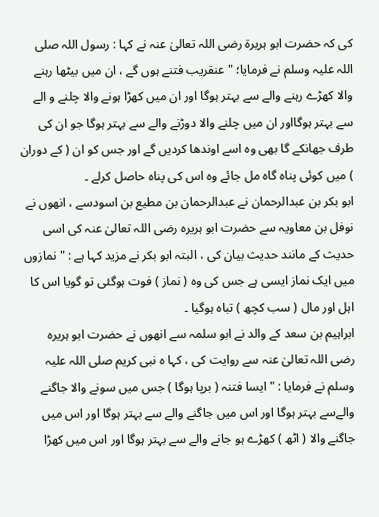کی کہ حضرت ابو ہریرۃ رضی اللہ تعالیٰ عنہ نے کہا : رسول اللہ صلی اللہ علیہ وسلم نے فرمایا؛ " عنقریب فتنے ہوں گے ، ان میں بیٹھا رہنے والا کھڑے رہنے والے سے بہتر ہوگا اور ان میں کھڑا ہونے والا چلنے و الے سے بہتر ہوگااور ان میں چلنے والا دوڑنے والے سے بہتر ہوگا جو ان کی طرف جھانکے گا بھی وہ اسے اوندھا کردیں گے اور جس کو ان ( کے دوران ) میں کوئی پناہ گاہ مل جائے وہ اس کی پناہ حاصل کرلے ۔
ابو بکر بن عبدالرحمان نے عبدالرحمان بن مطیع بن اسودسے ، انھوں نے نوفل بن معاویہ سے حضرت ابو ہریرہ رضی اللہ تعالیٰ عنہ کی اسی حدیث کے مانند حدیث بیان کی ، البتہ ابو بکر نے مزید کہا ہے : " نمازوں میں ایک نماز ایسی ہے جس کی وہ ( نماز ) فوت ہوگئی تو گویا اس کا اہل اور مال ( سب کچھ ) تباہ ہوگیا ۔
ابراہیم بن سعد کے والد نے ابو سلمہ سے انھوں نے حضرت ابو ہریرہ رضی اللہ تعالیٰ عنہ سے روایت کی ، کہا ہ نبی کریم صلی اللہ علیہ وسلم نے فرمایا : " ایسا فتنہ ( برپا ہوگا ) جس میں سونے والا جاگنے والےسے بہتر ہوگا اور اس میں جاگنے والے سے بہتر ہوگا اور اس میں جاگنے والا ( اٹھ ) کھڑے ہو جانے والے سے بہتر ہوگا اور اس میں کھڑا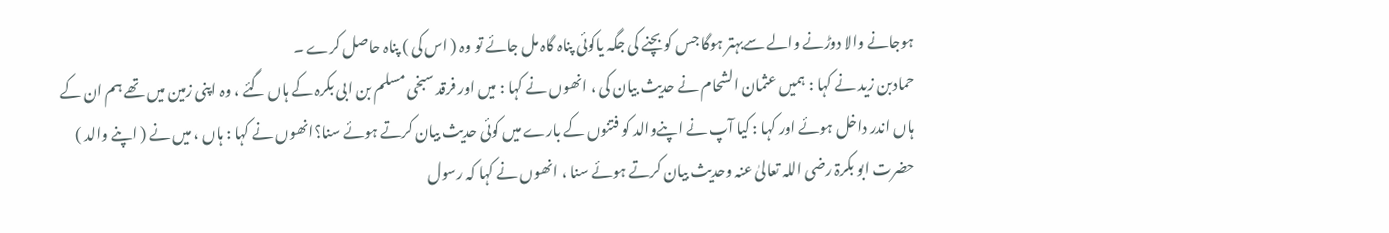ہوجانے والا دوڑنے والے سےبہتر ہوگا جس کو بچنے کی جگہ یاکوئی پناہ گاہ مل جائے تو وہ ( اس کی ) پناہ حاصل کرے ۔
حمادبن زید نے کہا : ہمیں عثمان الشحام نے حدیث بیان کی ، انھوں نے کہا : میں اور فرقد سبخی مسلم بن ابی بکرہ کے ہاں گئے ، وہ اپنی زمین میں تھے ہم ان کے ہاں اندر داخل ہوئے اور کہا : کیا آپ نے اپنےوالد کو فتنوں کے بارے میں کوئی حدیث بیان کرتے ہوئے سنا؟انھوں نے کہا : ہاں ، میں نے ( اپنے والد ) حضرت ابو بکرۃ رضی اللہ تعالیٰ عنہ وحدیث بیان کرتے ہوئے سنا ، انھوں نے کہا کہ رسول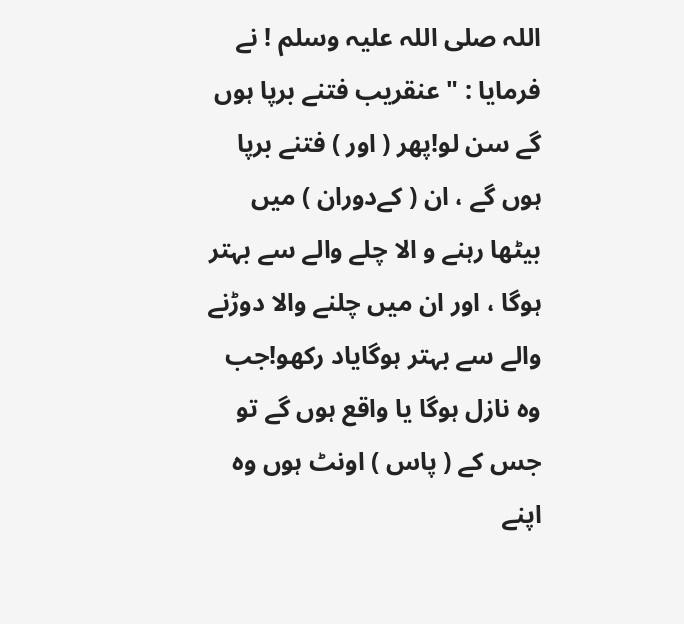اللہ صلی اللہ علیہ وسلم ! نے فرمایا : " عنقریب فتنے برپا ہوں گے سن لو!پھر ( اور ) فتنے برپا ہوں گے ، ان ( کےدوران ) میں بیٹھا رہنے و الا چلے والے سے بہتر ہوگا ، اور ان میں چلنے والا دوڑنے والے سے بہتر ہوگایاد رکھو!جب وہ نازل ہوگا یا واقع ہوں گے تو جس کے ( پاس ) اونٹ ہوں وہ اپنے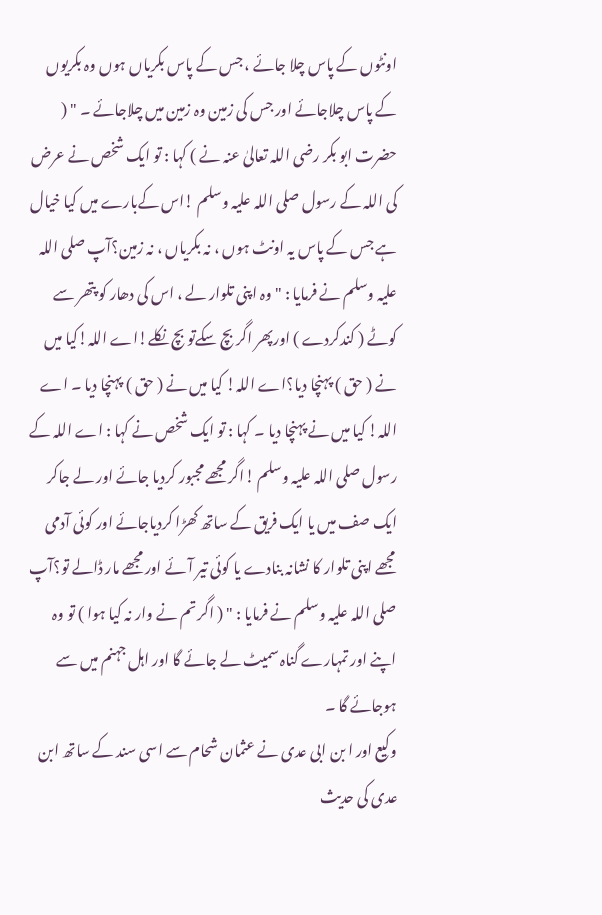اونٹوں کے پاس چلا جائے ، جس کے پاس بکریاں ہوں وہ بکریوں کے پاس چلاجائے اور جس کی زمین وہ زمین میں چلاجائے ۔ " ( حضرت ابو بکر رضی اللہ تعالیٰ عنہ نے ) کہا : تو ایک شخص نے عرض کی اللہ کے رسول صلی اللہ علیہ وسلم !اس کےبارے میں کیا خیال ہے جس کے پاس یہ اونٹ ہوں ، نہ بکریاں ، نہ زمین؟آپ صلی اللہ علیہ وسلم نے فرمایا : " وہ اپنی تلوار لے ، اس کی دھار کو پتھر سے کوٹے ( کندکردے ) اورپھر اگر بچ سکےتو بچ نکلے!اے اللہ!کیا میں نے ( حق ) پہنچا دیا؟اے اللہ! کیا میں نے ( حق ) پہنچا دیا ۔ اے اللہ! کیا میں نے پہنچا دیا ۔ کہا : تو ایک شخص نے کہا : اے اللہ کے رسول صلی اللہ علیہ وسلم !اگر مجھے مجبور کردیا جائے اور لے جاکر ایک صف میں یا ایک فریق کے ساتھ کھڑا کردیاجائے اور کوئی آدمی مجھے اپنی تلوار کا نشانہ بنادے یا کوئی تیر آئے اور مجھے مار ڈالے تو؟آپ صلی اللہ علیہ وسلم نے فرمایا : " ( اگر تم نے وار نہ کیا ہوا ) تو وہ اپنے اور تمہارے گناہ سمیٹ لے جائے گا اور اہل جہنم میں سے ہوجائے گا ۔
وکیع اور ا بن ابی عدی نے عثمان شحام سے اسی سند کے ساتھ ابن عدی کی حدیث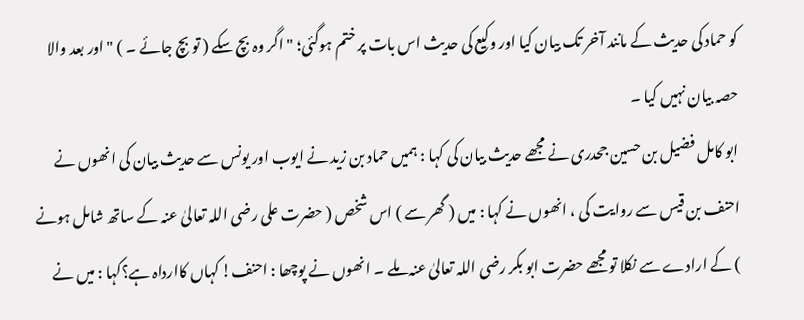کو حماد کی حدیث کے مانند آخر تک بیان کیا اور وکیع کی حدیث اس بات پر ختم ہوگئی؛ " اگر وہ بچ سکے ( تو بچ جائے ۔ ) " اور بعد والا حصہ بیان نہیں کیا ۔
ابو کامل فضیل بن حسین جحدری نے مجھے حدیث بیان کی کہا : ہمیں حماد بن زید نے ایوب اور یونس سے حدیث بیان کی انھوں نے احنف بن قیس سے روایت کی ، انھوں نے کہا : میں ( گھر سے ) اس شخص ( حضرت علی رضی اللہ تعالیٰ عنہ کے ساتھ شامل ہونے ) کے ارادے سے نکلا تو مجھے حضرت ابو بکر رضی اللہ تعالیٰ عنہ ملے ۔ انھوں نے پوچھا : احنف! کہاں کاارداہ ہے؟کہا : میں نے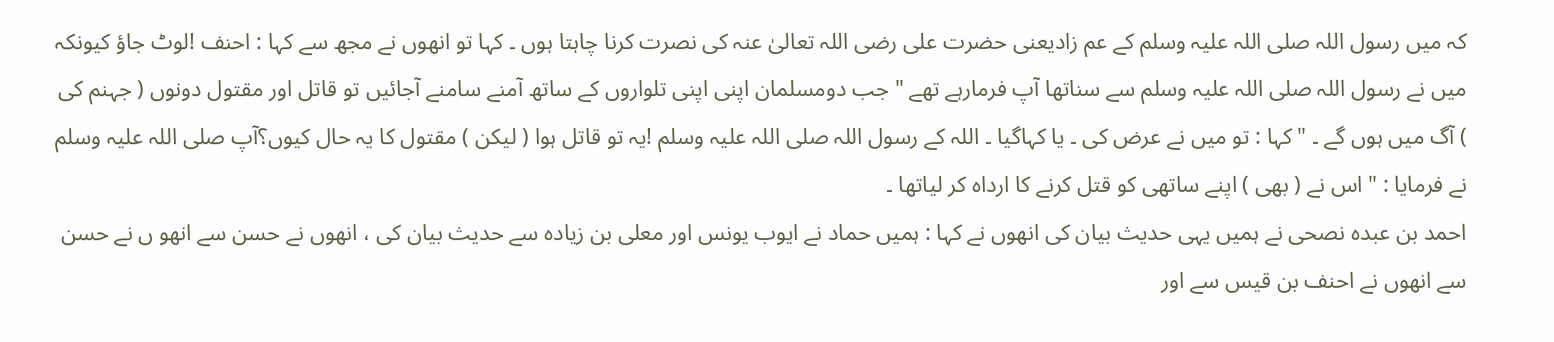کہ میں رسول اللہ صلی اللہ علیہ وسلم کے عم زادیعنی حضرت علی رضی اللہ تعالیٰ عنہ کی نصرت کرنا چاہتا ہوں ۔ کہا تو انھوں نے مجھ سے کہا : احنف !لوٹ جاؤ کیونکہ میں نے رسول اللہ صلی اللہ علیہ وسلم سے سناتھا آپ فرمارہے تھے " جب دومسلمان اپنی اپنی تلواروں کے ساتھ آمنے سامنے آجائیں تو قاتل اور مقتول دونوں ( جہنم کی ) آگ میں ہوں گے ۔ " کہا : تو میں نے عرض کی ۔ یا کہاگیا ۔ اللہ کے رسول اللہ صلی اللہ علیہ وسلم !یہ تو قاتل ہوا ( لیکن ) مقتول کا یہ حال کیوں؟آپ صلی اللہ علیہ وسلم نے فرمایا : " اس نے ( بھی ) اپنے ساتھی کو قتل کرنے کا ارداہ کر لیاتھا ۔
احمد بن عبدہ نصحی نے ہمیں یہی حدیث بیان کی انھوں نے کہا : ہمیں حماد نے ایوب یونس اور معلی بن زیادہ سے حدیث بیان کی ، انھوں نے حسن سے انھو ں نے حسن سے انھوں نے احنف بن قیس سے اور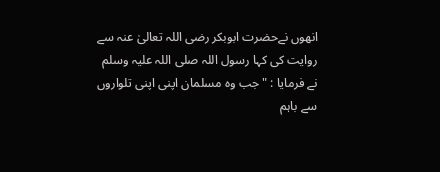انھوں نےحضرت ابوبکر رضی اللہ تعالیٰ عنہ سے روایت کی کہا رسول اللہ صلی اللہ علیہ وسلم نے فرمایا : " جب وہ مسلمان اپنی اپنی تلواروں سے باہم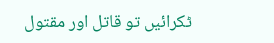ٹکرائیں تو قاتل اور مقتول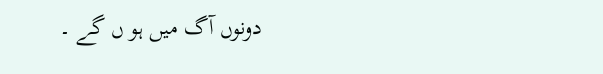دونوں آگ میں ہو ں گے ۔